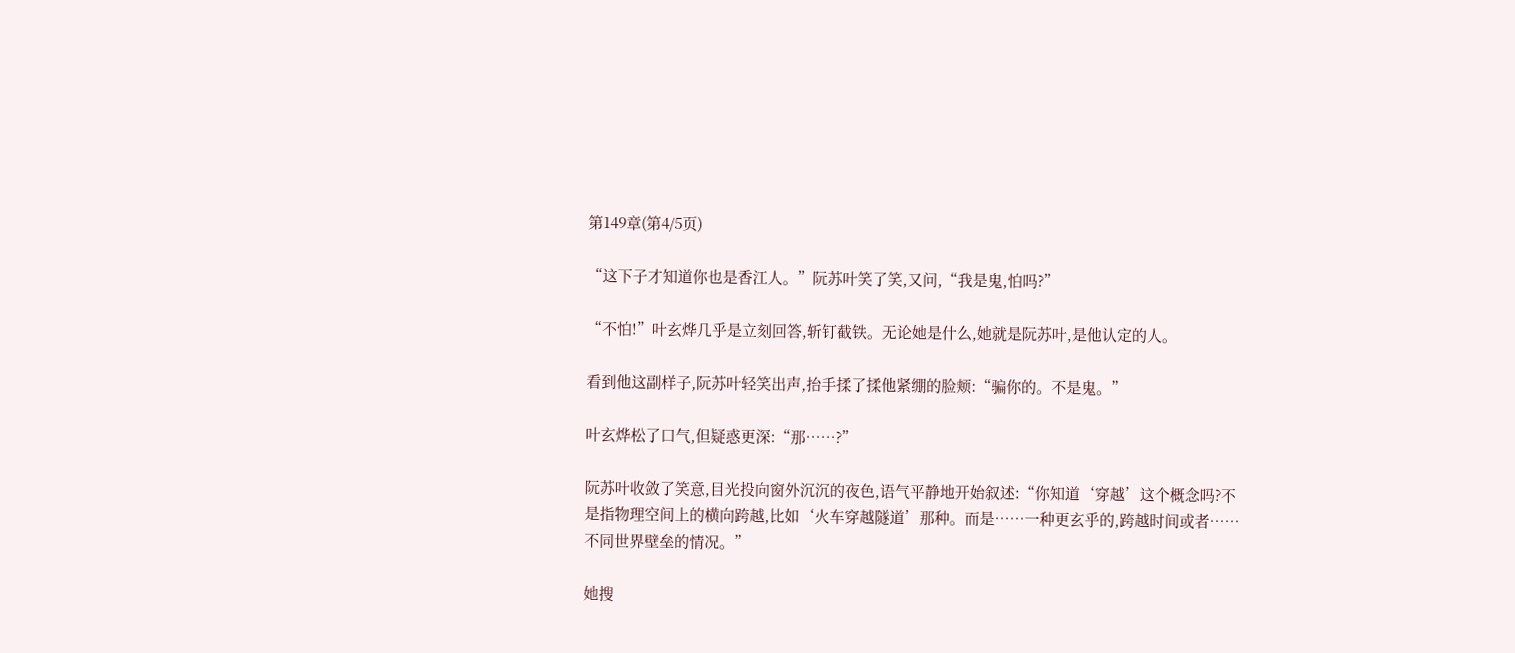第149章(第4/5页)

“这下子才知道你也是香江人。”阮苏叶笑了笑,又问,“我是鬼,怕吗?”

“不怕!”叶玄烨几乎是立刻回答,斩钉截铁。无论她是什么,她就是阮苏叶,是他认定的人。

看到他这副样子,阮苏叶轻笑出声,抬手揉了揉他紧绷的脸颊:“骗你的。不是鬼。”

叶玄烨松了口气,但疑惑更深:“那……?”

阮苏叶收敛了笑意,目光投向窗外沉沉的夜色,语气平静地开始叙述:“你知道‘穿越’这个概念吗?不是指物理空间上的横向跨越,比如‘火车穿越隧道’那种。而是……一种更玄乎的,跨越时间或者……不同世界壁垒的情况。”

她搜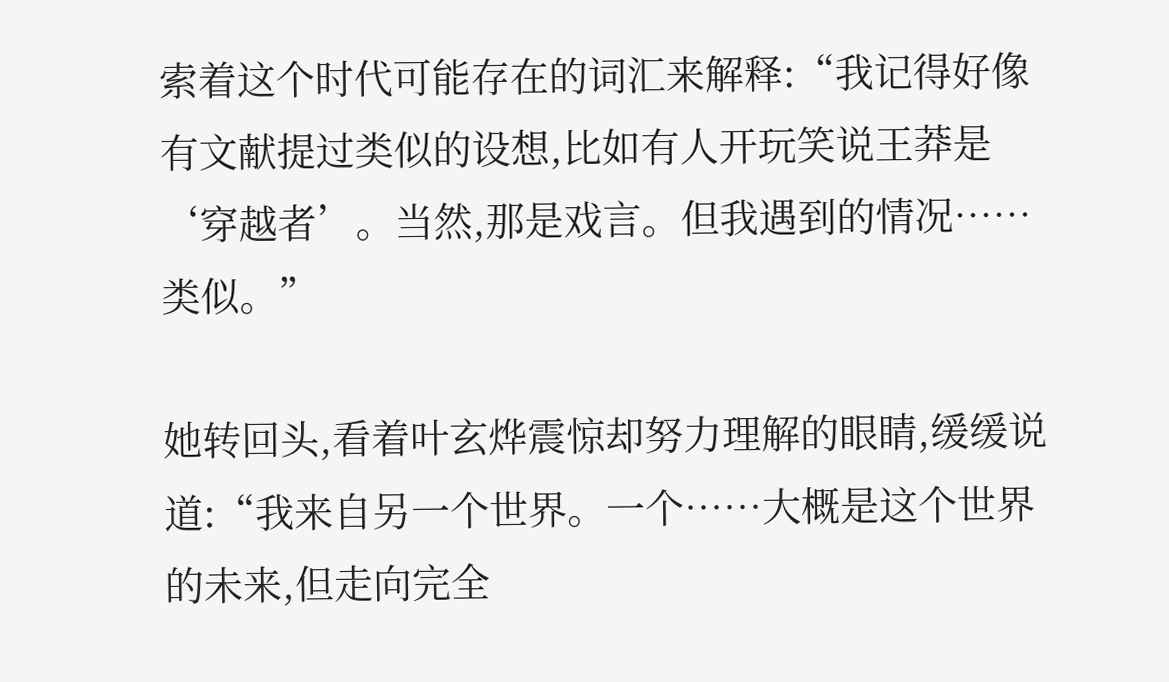索着这个时代可能存在的词汇来解释:“我记得好像有文献提过类似的设想,比如有人开玩笑说王莽是‘穿越者’。当然,那是戏言。但我遇到的情况……类似。”

她转回头,看着叶玄烨震惊却努力理解的眼睛,缓缓说道:“我来自另一个世界。一个……大概是这个世界的未来,但走向完全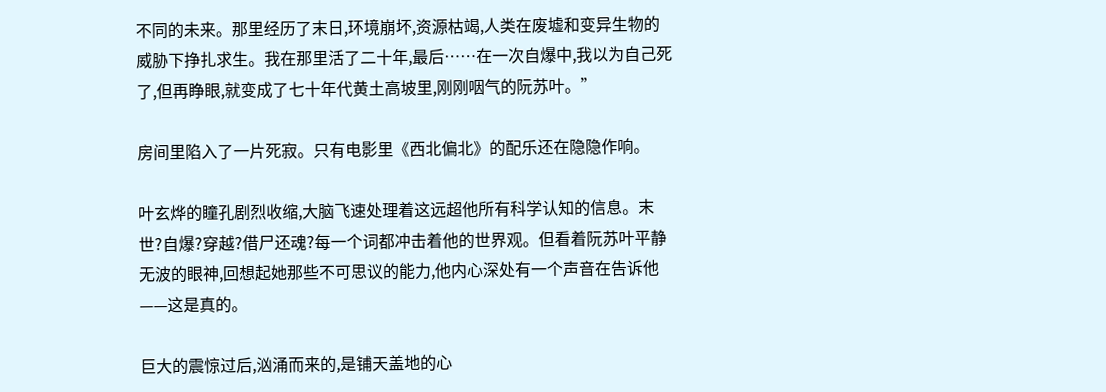不同的未来。那里经历了末日,环境崩坏,资源枯竭,人类在废墟和变异生物的威胁下挣扎求生。我在那里活了二十年,最后……在一次自爆中,我以为自己死了,但再睁眼,就变成了七十年代黄土高坡里,刚刚咽气的阮苏叶。”

房间里陷入了一片死寂。只有电影里《西北偏北》的配乐还在隐隐作响。

叶玄烨的瞳孔剧烈收缩,大脑飞速处理着这远超他所有科学认知的信息。末世?自爆?穿越?借尸还魂?每一个词都冲击着他的世界观。但看着阮苏叶平静无波的眼神,回想起她那些不可思议的能力,他内心深处有一个声音在告诉他——这是真的。

巨大的震惊过后,汹涌而来的,是铺天盖地的心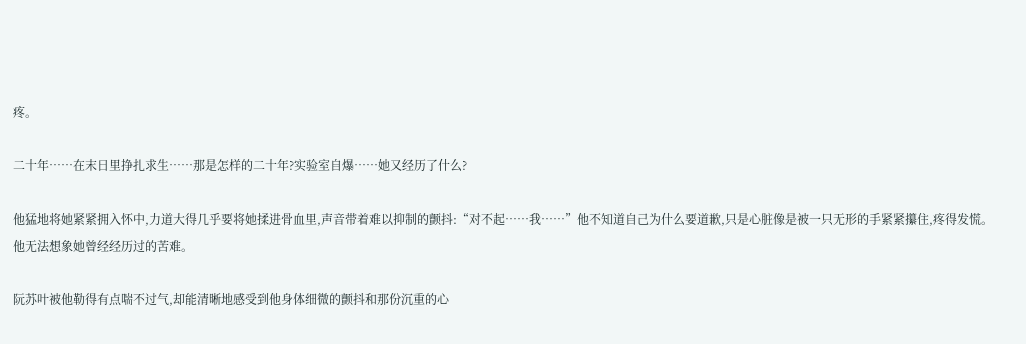疼。

二十年……在末日里挣扎求生……那是怎样的二十年?实验室自爆……她又经历了什么?

他猛地将她紧紧拥入怀中,力道大得几乎要将她揉进骨血里,声音带着难以抑制的颤抖:“对不起……我……”他不知道自己为什么要道歉,只是心脏像是被一只无形的手紧紧攥住,疼得发慌。他无法想象她曾经经历过的苦难。

阮苏叶被他勒得有点喘不过气,却能清晰地感受到他身体细微的颤抖和那份沉重的心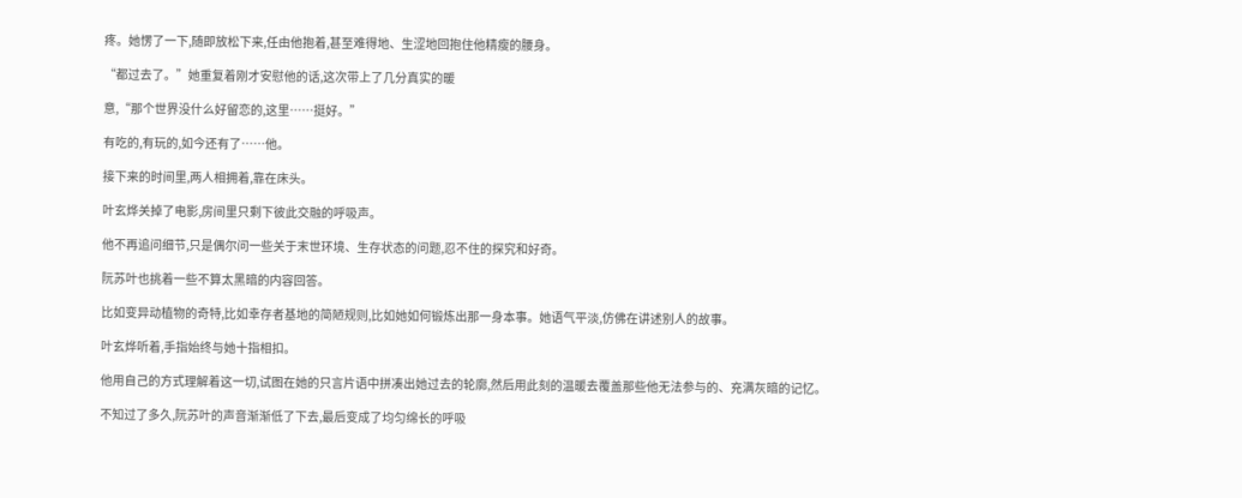疼。她愣了一下,随即放松下来,任由他抱着,甚至难得地、生涩地回抱住他精瘦的腰身。

“都过去了。”她重复着刚才安慰他的话,这次带上了几分真实的暖

意,“那个世界没什么好留恋的,这里……挺好。”

有吃的,有玩的,如今还有了……他。

接下来的时间里,两人相拥着,靠在床头。

叶玄烨关掉了电影,房间里只剩下彼此交融的呼吸声。

他不再追问细节,只是偶尔问一些关于末世环境、生存状态的问题,忍不住的探究和好奇。

阮苏叶也挑着一些不算太黑暗的内容回答。

比如变异动植物的奇特,比如幸存者基地的简陋规则,比如她如何锻炼出那一身本事。她语气平淡,仿佛在讲述别人的故事。

叶玄烨听着,手指始终与她十指相扣。

他用自己的方式理解着这一切,试图在她的只言片语中拼凑出她过去的轮廓,然后用此刻的温暖去覆盖那些他无法参与的、充满灰暗的记忆。

不知过了多久,阮苏叶的声音渐渐低了下去,最后变成了均匀绵长的呼吸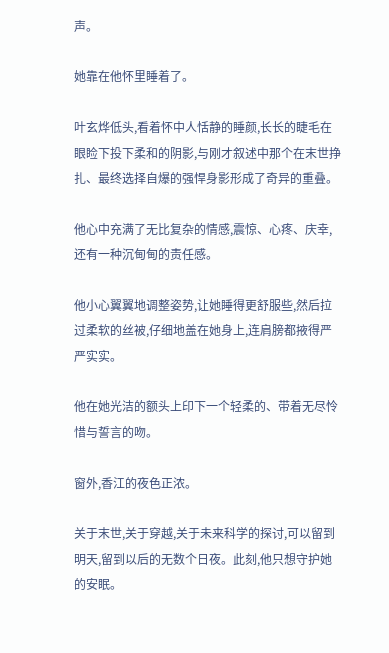声。

她靠在他怀里睡着了。

叶玄烨低头,看着怀中人恬静的睡颜,长长的睫毛在眼睑下投下柔和的阴影,与刚才叙述中那个在末世挣扎、最终选择自爆的强悍身影形成了奇异的重叠。

他心中充满了无比复杂的情感,震惊、心疼、庆幸,还有一种沉甸甸的责任感。

他小心翼翼地调整姿势,让她睡得更舒服些,然后拉过柔软的丝被,仔细地盖在她身上,连肩膀都掖得严严实实。

他在她光洁的额头上印下一个轻柔的、带着无尽怜惜与誓言的吻。

窗外,香江的夜色正浓。

关于末世,关于穿越,关于未来科学的探讨,可以留到明天,留到以后的无数个日夜。此刻,他只想守护她的安眠。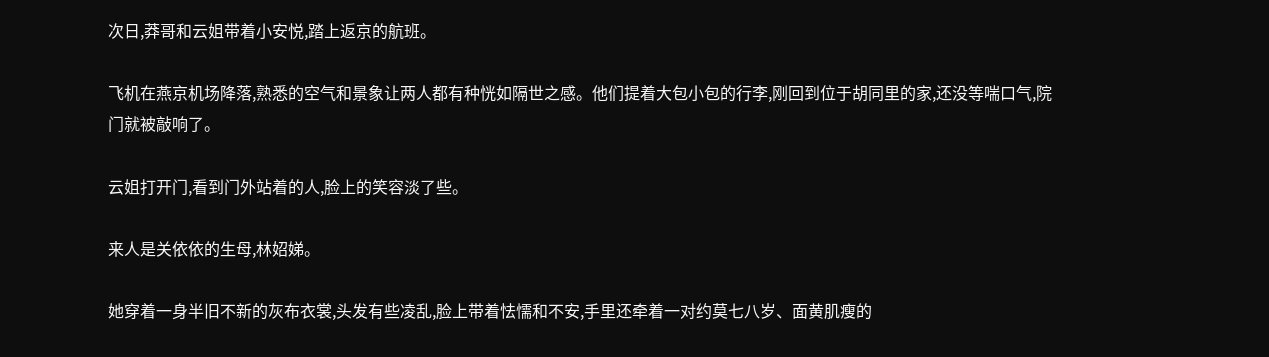次日,莽哥和云姐带着小安悦,踏上返京的航班。

飞机在燕京机场降落,熟悉的空气和景象让两人都有种恍如隔世之感。他们提着大包小包的行李,刚回到位于胡同里的家,还没等喘口气,院门就被敲响了。

云姐打开门,看到门外站着的人,脸上的笑容淡了些。

来人是关依依的生母,林妱娣。

她穿着一身半旧不新的灰布衣裳,头发有些凌乱,脸上带着怯懦和不安,手里还牵着一对约莫七八岁、面黄肌瘦的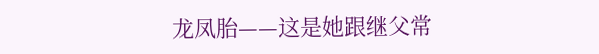龙凤胎——这是她跟继父常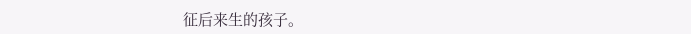征后来生的孩子。